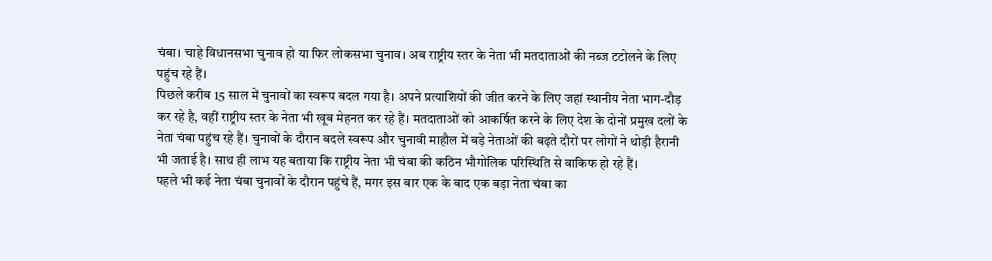चंबा। चाहे विधानसभा चुनाव हो या फिर लोकसभा चुनाव। अब राष्ट्रीय स्तर के नेता भी मतदाताओं की नब्ज टटोलने के लिए पहुंच रहे हैं।
पिछले करीब 15 साल में चुनावों का स्वरूप बदल गया है। अपने प्रत्याशियों की जीत करने के लिए जहां स्थानीय नेता भाग-दौड़ कर रहे है, वहीं राष्ट्रीय स्तर के नेता भी खूब मेहनत कर रहे हैं। मतदाताओं को आकर्षित करने के लिए देश के दोनों प्रमुख दलों के नेता चंबा पहुंच रहे हैं। चुनावों के दौरान बदले स्वरूप और चुनावी माहौल में बड़े नेताओं की बढ़ते दौरों पर लोगों ने थोड़ी हैरानी भी जताई है। साथ ही लाभ यह बताया कि राष्ट्रीय नेता भी चंबा की कठिन भौगोलिक परिस्थिति से वाकिफ हो रहे हैं।
पहले भी कई नेता चंबा चुनावों के दौरान पहुंचे हैं, मगर इस बार एक के बाद एक बड़ा नेता चंबा का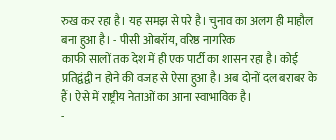रुख कर रहा है। यह समझ से परे है। चुनाव का अलग ही माहौल बना हुआ है। - पीसी ओबरॉय, वरिष्ठ नागरिक
काफी सालों तक देश में ही एक पार्टी का शासन रहा है। कोई प्रतिद्वंद्वी न होने की वजह से ऐसा हुआ है। अब दोनों दल बराबर के हैं। ऐसे में राष्ट्रीय नेताओं का आना स्वाभाविक है।
-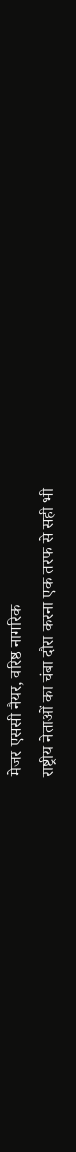मेजर एससी नैयर, वरिष्ठ नागरिक
राष्ट्रीय नेताओं का चंबा दौरा करना एक तरफ से सही भी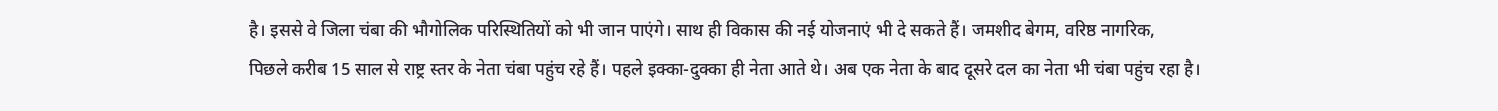है। इससे वे जिला चंबा की भौगोलिक परिस्थितियों को भी जान पाएंगे। साथ ही विकास की नई योजनाएं भी दे सकते हैं। जमशीद बेगम, वरिष्ठ नागरिक,
पिछले करीब 15 साल से राष्ट्र स्तर के नेता चंबा पहुंच रहे हैं। पहले इक्का-दुक्का ही नेता आते थे। अब एक नेता के बाद दूसरे दल का नेता भी चंबा पहुंच रहा है।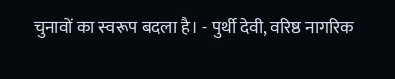चुनावों का स्वरूप बदला है। - पुर्थी देवी, वरिष्ठ नागरिक